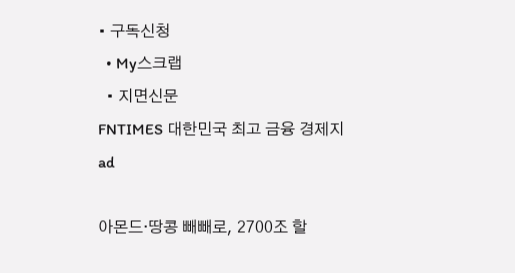• 구독신청
  • My스크랩
  • 지면신문
FNTIMES 대한민국 최고 금융 경제지
ad

아몬드·땅콩 빼빼로, 2700조 할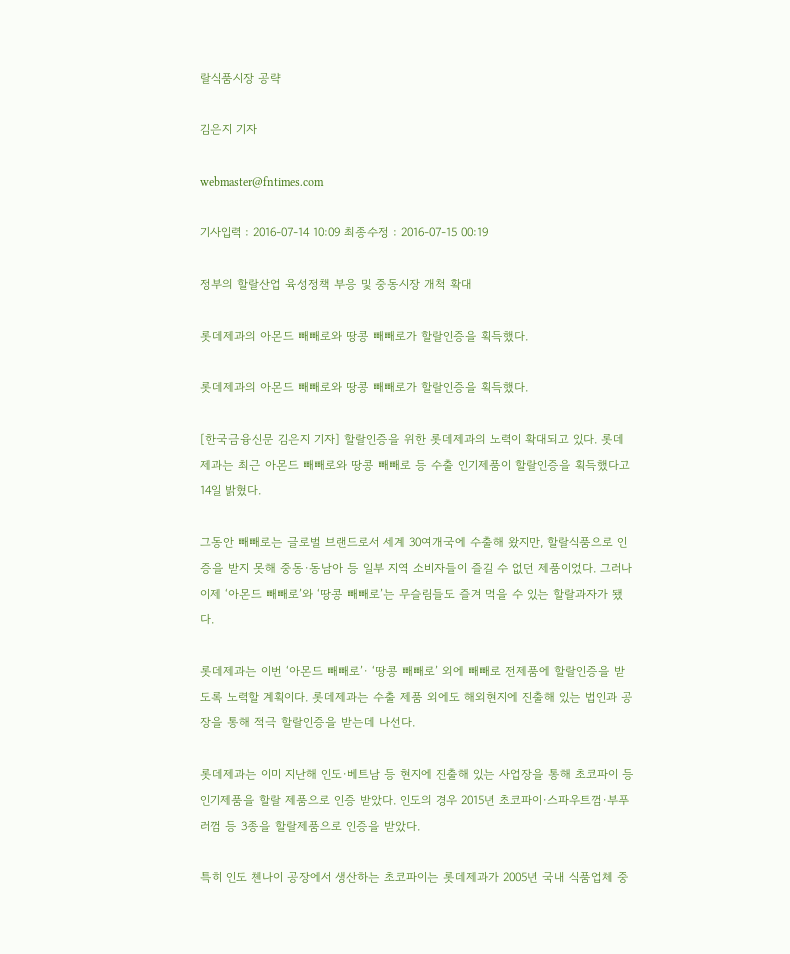랄식품시장 공략

김은지 기자

webmaster@fntimes.com

기사입력 : 2016-07-14 10:09 최종수정 : 2016-07-15 00:19

정부의 할랄산업 육성정책 부응 및 중동시장 개척 확대

롯데제과의 아몬드 빼빼로와 땅콩 빼빼로가 할랄인증을 획득했다.

롯데제과의 아몬드 빼빼로와 땅콩 빼빼로가 할랄인증을 획득했다.

[한국금융신문 김은지 기자] 할랄인증을 위한 롯데제과의 노력이 확대되고 있다. 롯데제과는 최근 아몬드 빼빼로와 땅콩 빼빼로 등 수출 인기제품이 할랄인증을 획득했다고 14일 밝혔다.

그동안 빼빼로는 글로벌 브랜드로서 세계 30여개국에 수출해 왔지만, 할랄식품으로 인증을 받지 못해 중동·동남아 등 일부 지역 소비자들이 즐길 수 없던 제품이었다. 그러나 이제 ‘아몬드 빼빼로’와 ‘땅콩 빼빼로’는 무슬림들도 즐겨 먹을 수 있는 할랄과자가 됐다.

롯데제과는 이번 ‘아몬드 빼빼로’· ‘땅콩 빼빼로’ 외에 빼빼로 전제품에 할랄인증을 받도록 노력할 계획이다. 롯데제과는 수출 제품 외에도 해외현지에 진출해 있는 법인과 공장을 통해 적극 할랄인증을 받는데 나선다.

롯데제과는 이미 지난해 인도·베트남 등 현지에 진출해 있는 사업장을 통해 초코파이 등 인기제품을 할랄 제품으로 인증 받았다. 인도의 경우 2015년 초코파이·스파우트껌·부푸러껌 등 3종을 할랄제품으로 인증을 받았다.

특히 인도 첸나이 공장에서 생산하는 초코파이는 롯데제과가 2005년 국내 식품업체 중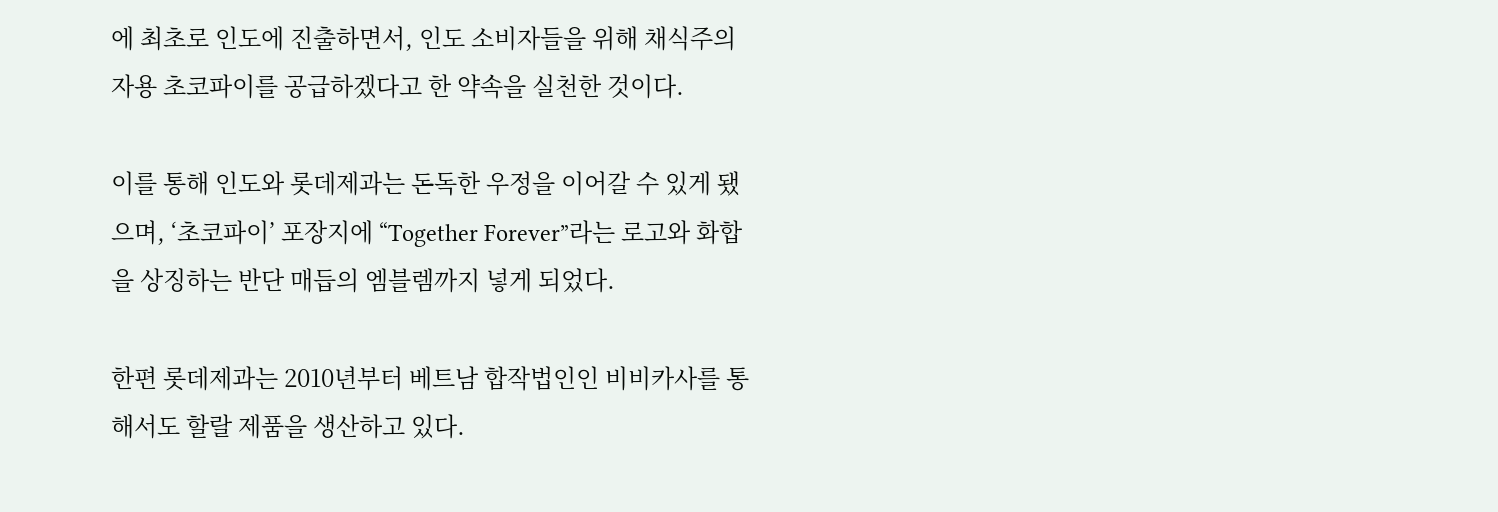에 최초로 인도에 진출하면서, 인도 소비자들을 위해 채식주의자용 초코파이를 공급하겠다고 한 약속을 실천한 것이다.

이를 통해 인도와 롯데제과는 돈독한 우정을 이어갈 수 있게 됐으며, ‘초코파이’ 포장지에 “Together Forever”라는 로고와 화합을 상징하는 반단 매듭의 엠블렘까지 넣게 되었다.

한편 롯데제과는 2010년부터 베트남 합작법인인 비비카사를 통해서도 할랄 제품을 생산하고 있다.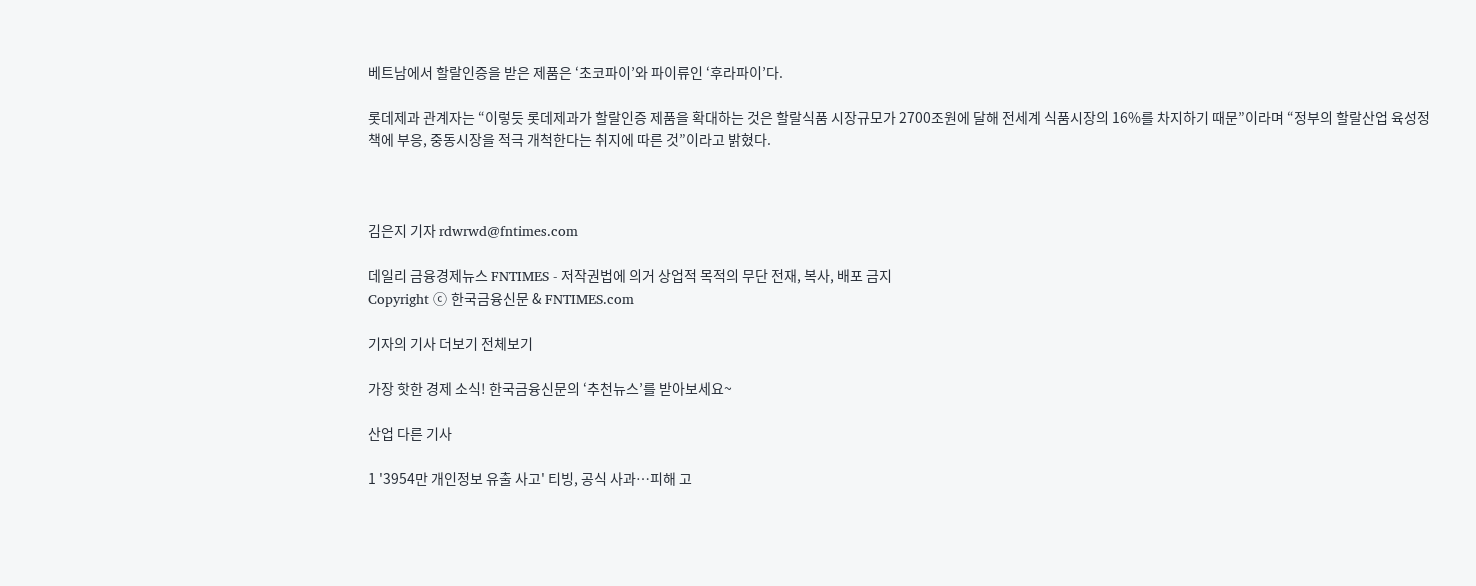베트남에서 할랄인증을 받은 제품은 ‘초코파이’와 파이류인 ‘후라파이’다.

롯데제과 관계자는 “이렇듯 롯데제과가 할랄인증 제품을 확대하는 것은 할랄식품 시장규모가 2700조원에 달해 전세계 식품시장의 16%를 차지하기 때문”이라며 “정부의 할랄산업 육성정책에 부응, 중동시장을 적극 개척한다는 취지에 따른 것”이라고 밝혔다.



김은지 기자 rdwrwd@fntimes.com

데일리 금융경제뉴스 FNTIMES - 저작권법에 의거 상업적 목적의 무단 전재, 복사, 배포 금지
Copyright ⓒ 한국금융신문 & FNTIMES.com

기자의 기사 더보기 전체보기

가장 핫한 경제 소식! 한국금융신문의 ‘추천뉴스’를 받아보세요~

산업 다른 기사

1 '3954만 개인정보 유출 사고' 티빙, 공식 사과…피해 고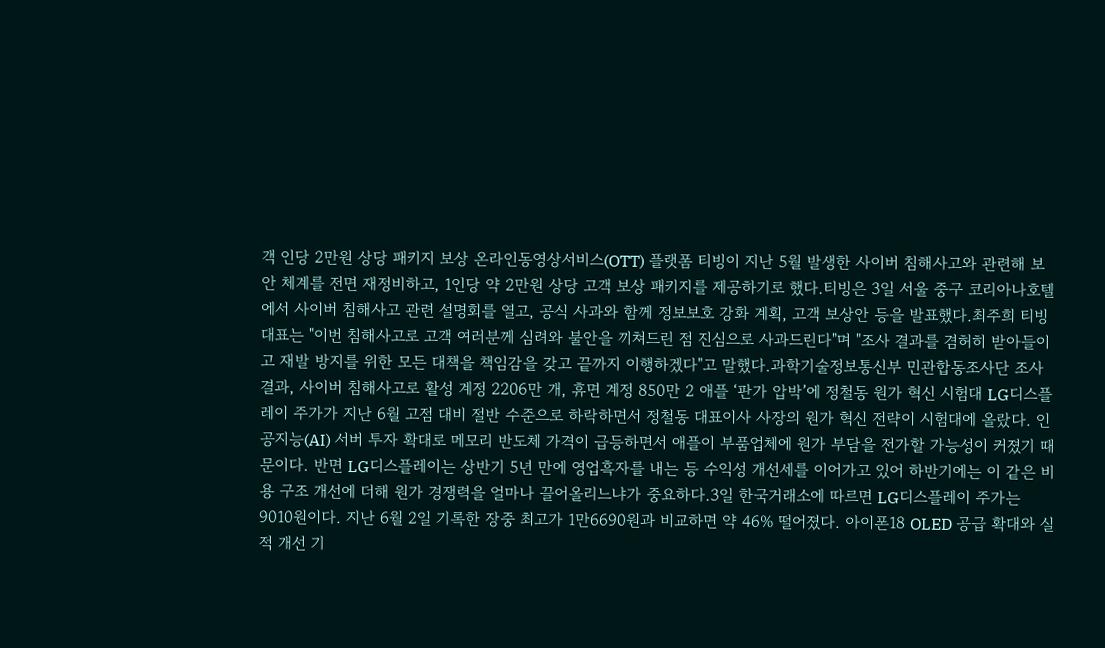객 인당 2만원 상당 패키지 보상 온라인동영상서비스(OTT) 플랫폼 티빙이 지난 5월 발생한 사이버 침해사고와 관련해 보안 체계를 전면 재정비하고, 1인당 약 2만원 상당 고객 보상 패키지를 제공하기로 했다.티빙은 3일 서울 중구 코리아나호텔에서 사이버 침해사고 관련 설명회를 열고, 공식 사과와 함께 정보보호 강화 계획, 고객 보상안 등을 발표했다.최주희 티빙 대표는 "이번 침해사고로 고객 여러분께 심려와 불안을 끼쳐드린 점 진심으로 사과드린다"며 "조사 결과를 겸허히 받아들이고 재발 방지를 위한 모든 대책을 책임감을 갖고 끝까지 이행하겠다"고 말했다.과학기술정보통신부 민관합동조사단 조사 결과, 사이버 침해사고로 활성 계정 2206만 개, 휴면 계정 850만 2 애플 ‘판가 압박’에 정철동 원가 혁신 시험대 LG디스플레이 주가가 지난 6월 고점 대비 절반 수준으로 하락하면서 정철동 대표이사 사장의 원가 혁신 전략이 시험대에 올랐다. 인공지능(AI) 서버 투자 확대로 메모리 반도체 가격이 급등하면서 애플이 부품업체에 원가 부담을 전가할 가능성이 커졌기 때문이다. 반면 LG디스플레이는 상반기 5년 만에 영업흑자를 내는 등 수익성 개선세를 이어가고 있어 하반기에는 이 같은 비용 구조 개선에 더해 원가 경쟁력을 얼마나 끌어올리느냐가 중요하다.3일 한국거래소에 따르면 LG디스플레이 주가는 9010원이다. 지난 6월 2일 기록한 장중 최고가 1만6690원과 비교하면 약 46% 떨어졌다. 아이폰18 OLED 공급 확대와 실적 개선 기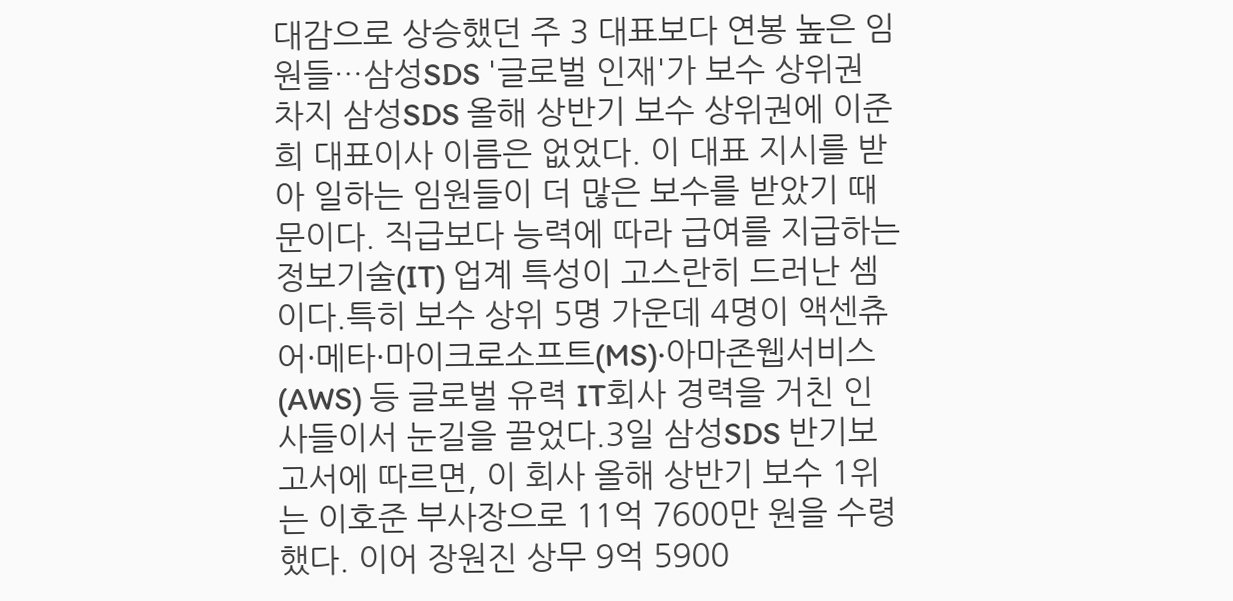대감으로 상승했던 주 3 대표보다 연봉 높은 임원들…삼성SDS '글로벌 인재'가 보수 상위권 차지 삼성SDS 올해 상반기 보수 상위권에 이준희 대표이사 이름은 없었다. 이 대표 지시를 받아 일하는 임원들이 더 많은 보수를 받았기 때문이다. 직급보다 능력에 따라 급여를 지급하는 정보기술(IT) 업계 특성이 고스란히 드러난 셈이다.특히 보수 상위 5명 가운데 4명이 액센츄어·메타·마이크로소프트(MS)·아마존웹서비스(AWS) 등 글로벌 유력 IT회사 경력을 거친 인사들이서 눈길을 끌었다.3일 삼성SDS 반기보고서에 따르면, 이 회사 올해 상반기 보수 1위는 이호준 부사장으로 11억 7600만 원을 수령했다. 이어 장원진 상무 9억 5900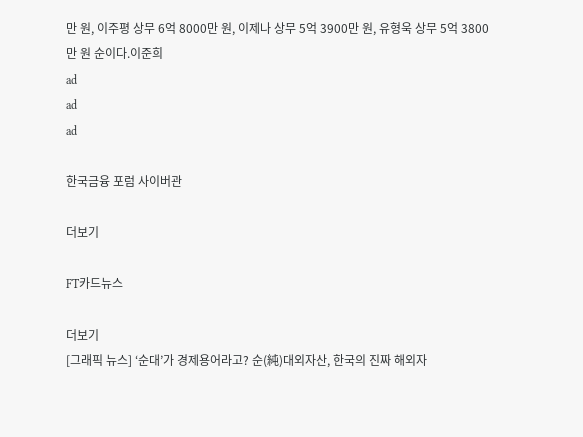만 원, 이주평 상무 6억 8000만 원, 이제나 상무 5억 3900만 원, 유형욱 상무 5억 3800만 원 순이다.이준희
ad
ad
ad

한국금융 포럼 사이버관

더보기

FT카드뉴스

더보기
[그래픽 뉴스] ‘순대’가 경제용어라고? 순(純)대외자산, 한국의 진짜 해외자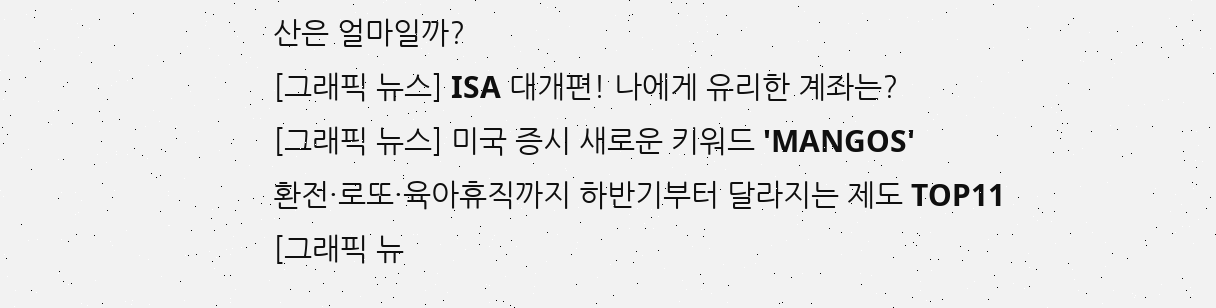산은 얼마일까?
[그래픽 뉴스] ISA 대개편! 나에게 유리한 계좌는?
[그래픽 뉴스] 미국 증시 새로운 키워드 'MANGOS'
환전·로또·육아휴직까지 하반기부터 달라지는 제도 TOP11
[그래픽 뉴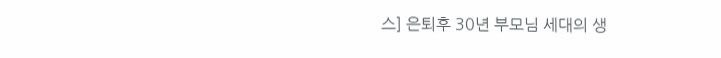스] 은퇴후 30년 부모님 세대의 생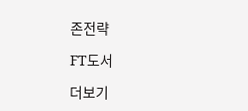존전략

FT도서

더보기